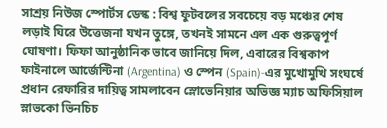সাশ্রয় নিউজ স্পোর্টস ডেস্ক : বিশ্ব ফুটবলের সবচেয়ে বড় মঞ্চের শেষ লড়াই ঘিরে উত্তেজনা যখন তুঙ্গে, তখনই সামনে এল এক গুরুত্বপূর্ণ ঘোষণা। ফিফা আনুষ্ঠানিক ভাবে জানিয়ে দিল, এবারের বিশ্বকাপ ফাইনালে আর্জেন্টিনা (Argentina) ও স্পেন (Spain)-এর মুখোমুখি সংঘর্ষে প্রধান রেফারির দায়িত্ব সামলাবেন স্লোভেনিয়ার অভিজ্ঞ ম্যাচ অফিসিয়াল স্লাভকো ভিনচিচ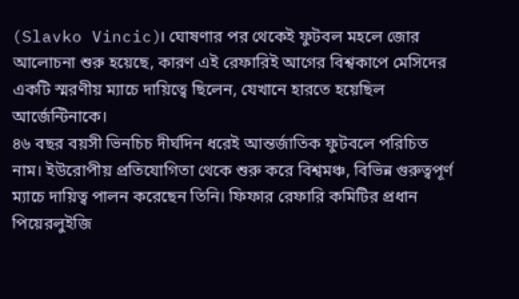(Slavko Vincic)। ঘোষণার পর থেকেই ফুটবল মহলে জোর আলোচনা শুরু হয়েছে, কারণ এই রেফারিই আগের বিশ্বকাপে মেসিদের একটি স্মরণীয় ম্যাচে দায়িত্বে ছিলেন, যেখানে হারতে হয়েছিল আর্জেন্টিনাকে।
৪৬ বছর বয়সী ভিনচিচ দীর্ঘদিন ধরেই আন্তর্জাতিক ফুটবলে পরিচিত নাম। ইউরোপীয় প্রতিযোগিতা থেকে শুরু করে বিশ্বমঞ্চ, বিভিন্ন গুরুত্বপূর্ণ ম্যাচে দায়িত্ব পালন করেছেন তিনি। ফিফার রেফারি কমিটির প্রধান পিয়েরলুইজি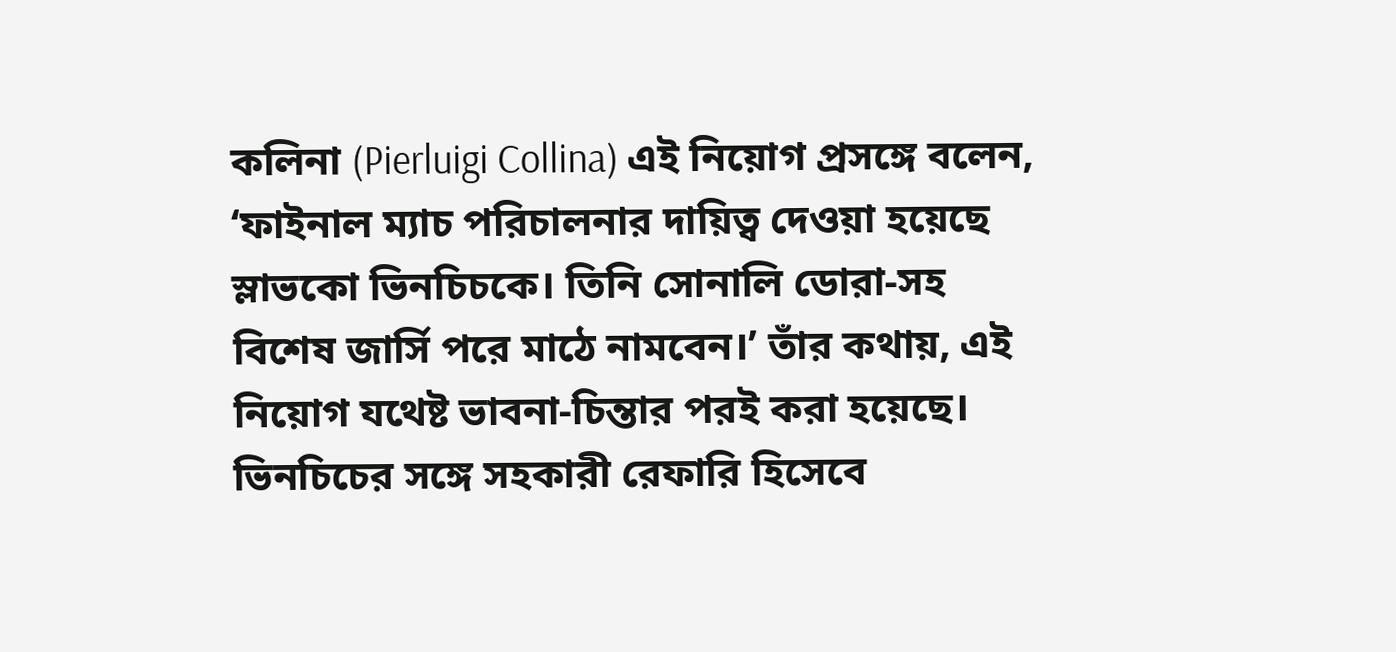কলিনা (Pierluigi Collina) এই নিয়োগ প্রসঙ্গে বলেন, ‘ফাইনাল ম্যাচ পরিচালনার দায়িত্ব দেওয়া হয়েছে স্লাভকো ভিনচিচকে। তিনি সোনালি ডোরা-সহ বিশেষ জার্সি পরে মাঠে নামবেন।’ তাঁর কথায়, এই নিয়োগ যথেষ্ট ভাবনা-চিন্তার পরই করা হয়েছে। ভিনচিচের সঙ্গে সহকারী রেফারি হিসেবে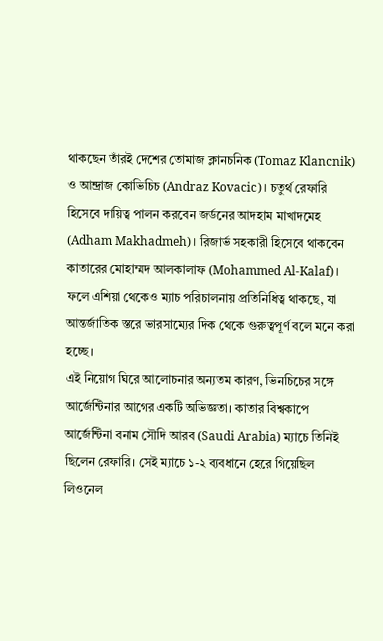থাকছেন তাঁরই দেশের তোমাজ ক্লানচনিক (Tomaz Klancnik) ও আন্দ্রাজ কোভিচিচ (Andraz Kovacic)। চতুর্থ রেফারি হিসেবে দায়িত্ব পালন করবেন জর্ডনের আদহাম মাখাদমেহ (Adham Makhadmeh)। রিজার্ভ সহকারী হিসেবে থাকবেন কাতারের মোহাম্মদ আলকালাফ (Mohammed Al-Kalaf)। ফলে এশিয়া থেকেও ম্যাচ পরিচালনায় প্রতিনিধিত্ব থাকছে, যা আন্তর্জাতিক স্তরে ভারসাম্যের দিক থেকে গুরুত্বপূর্ণ বলে মনে করা হচ্ছে।
এই নিয়োগ ঘিরে আলোচনার অন্যতম কারণ, ভিনচিচের সঙ্গে আর্জেন্টিনার আগের একটি অভিজ্ঞতা। কাতার বিশ্বকাপে আর্জেন্টিনা বনাম সৌদি আরব (Saudi Arabia) ম্যাচে তিনিই ছিলেন রেফারি। সেই ম্যাচে ১-২ ব্যবধানে হেরে গিয়েছিল লিওনেল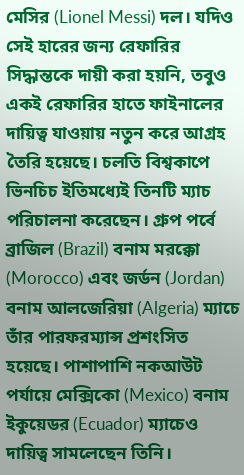মেসির (Lionel Messi) দল। যদিও সেই হারের জন্য রেফারির সিদ্ধান্তকে দায়ী করা হয়নি, তবুও একই রেফারির হাতে ফাইনালের দায়িত্ব যাওয়ায় নতুন করে আগ্রহ তৈরি হয়েছে। চলতি বিশ্বকাপে ভিনচিচ ইতিমধ্যেই তিনটি ম্যাচ পরিচালনা করেছেন। গ্রুপ পর্বে ব্রাজিল (Brazil) বনাম মরক্কো (Morocco) এবং জর্ডন (Jordan) বনাম আলজেরিয়া (Algeria) ম্যাচে তাঁর পারফরম্যান্স প্রশংসিত হয়েছে। পাশাপাশি নকআউট পর্যায়ে মেক্সিকো (Mexico) বনাম ইকুয়েডর (Ecuador) ম্যাচেও দায়িত্ব সামলেছেন তিনি।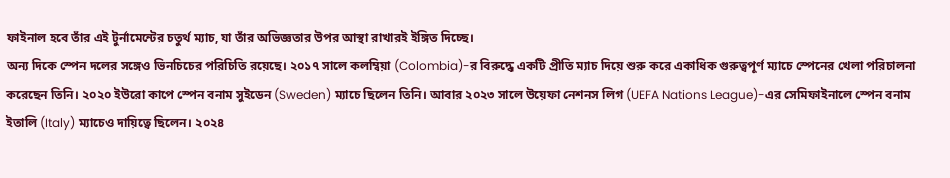ফাইনাল হবে তাঁর এই টুর্নামেন্টের চতুর্থ ম্যাচ, যা তাঁর অভিজ্ঞতার উপর আস্থা রাখারই ইঙ্গিত দিচ্ছে।
অন্য দিকে স্পেন দলের সঙ্গেও ভিনচিচের পরিচিতি রয়েছে। ২০১৭ সালে কলম্বিয়া (Colombia)-র বিরুদ্ধে একটি প্রীতি ম্যাচ দিয়ে শুরু করে একাধিক গুরুত্বপূর্ণ ম্যাচে স্পেনের খেলা পরিচালনা করেছেন তিনি। ২০২০ ইউরো কাপে স্পেন বনাম সুইডেন (Sweden) ম্যাচে ছিলেন তিনি। আবার ২০২৩ সালে উয়েফা নেশনস লিগ (UEFA Nations League)-এর সেমিফাইনালে স্পেন বনাম ইতালি (Italy) ম্যাচেও দায়িত্বে ছিলেন। ২০২৪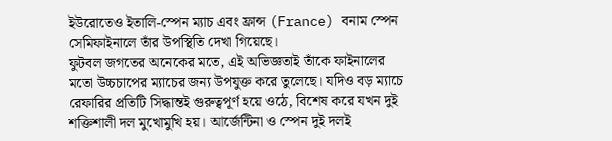ইউরোতেও ইতালি-স্পেন ম্যাচ এবং ফ্রান্স (France) বনাম স্পেন সেমিফাইনালে তাঁর উপস্থিতি দেখা গিয়েছে।
ফুটবল জগতের অনেকের মতে, এই অভিজ্ঞতাই তাঁকে ফাইনালের মতো উচ্চচাপের ম্যাচের জন্য উপযুক্ত করে তুলেছে। যদিও বড় ম্যাচে রেফারির প্রতিটি সিদ্ধান্তই গুরুত্বপূর্ণ হয়ে ওঠে, বিশেষ করে যখন দুই শক্তিশালী দল মুখোমুখি হয়। আর্জেন্টিনা ও স্পেন দুই দলই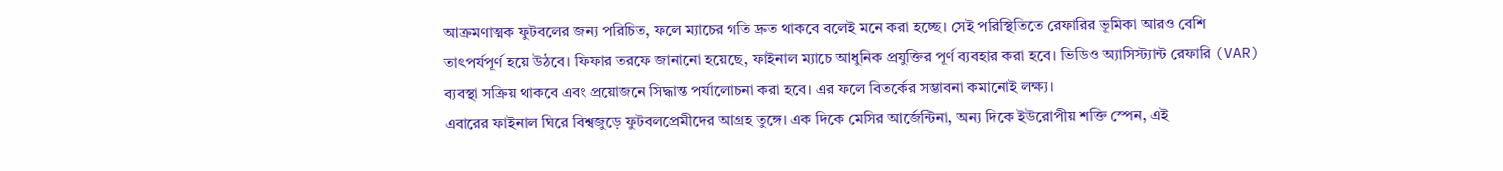আক্রমণাত্মক ফুটবলের জন্য পরিচিত, ফলে ম্যাচের গতি দ্রুত থাকবে বলেই মনে করা হচ্ছে। সেই পরিস্থিতিতে রেফারির ভূমিকা আরও বেশি তাৎপর্যপূর্ণ হয়ে উঠবে। ফিফার তরফে জানানো হয়েছে, ফাইনাল ম্যাচে আধুনিক প্রযুক্তির পূর্ণ ব্যবহার করা হবে। ভিডিও অ্যাসিস্ট্যান্ট রেফারি (VAR) ব্যবস্থা সক্রিয় থাকবে এবং প্রয়োজনে সিদ্ধান্ত পর্যালোচনা করা হবে। এর ফলে বিতর্কের সম্ভাবনা কমানোই লক্ষ্য।
এবারের ফাইনাল ঘিরে বিশ্বজুড়ে ফুটবলপ্রেমীদের আগ্রহ তুঙ্গে। এক দিকে মেসির আর্জেন্টিনা, অন্য দিকে ইউরোপীয় শক্তি স্পেন, এই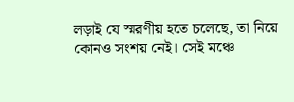লড়াই যে স্মরণীয় হতে চলেছে, তা নিয়ে কোনও সংশয় নেই। সেই মঞ্চে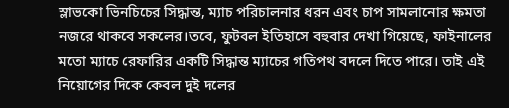স্লাভকো ভিনচিচের সিদ্ধান্ত, ম্যাচ পরিচালনার ধরন এবং চাপ সামলানোর ক্ষমতা নজরে থাকবে সকলের।তবে, ফুটবল ইতিহাসে বহুবার দেখা গিয়েছে, ফাইনালের মতো ম্যাচে রেফারির একটি সিদ্ধান্ত ম্যাচের গতিপথ বদলে দিতে পারে। তাই এই নিয়োগের দিকে কেবল দুই দলের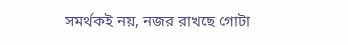সমর্থকই নয়, নজর রাখছে গোটা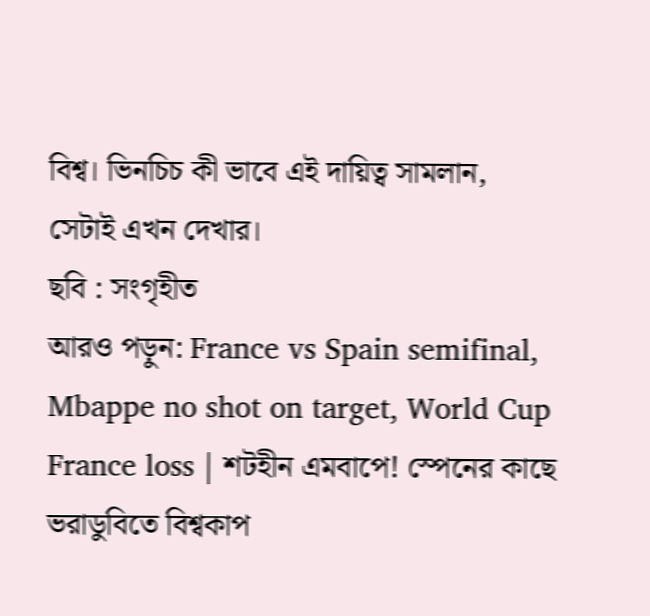বিশ্ব। ভিনচিচ কী ভাবে এই দায়িত্ব সামলান, সেটাই এখন দেখার।
ছবি : সংগৃহীত
আরও পড়ুন: France vs Spain semifinal, Mbappe no shot on target, World Cup France loss | শটহীন এমবাপে! স্পেনের কাছে ভরাডুবিতে বিশ্বকাপ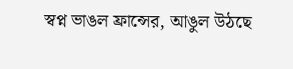স্বপ্ন ভাঙল ফ্রান্সের, আঙুল উঠছে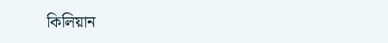কিলিয়ান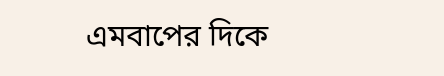এমবাপের দিকে